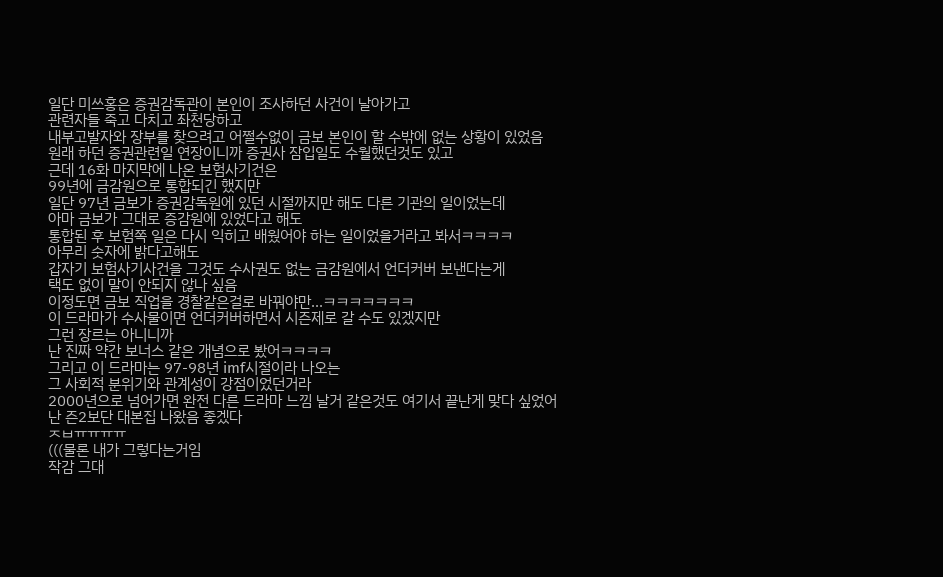일단 미쓰홍은 증권감독관이 본인이 조사하던 사건이 날아가고
관련자들 죽고 다치고 좌천당하고
내부고발자와 장부를 찾으려고 어쩔수없이 금보 본인이 할 수밖에 없는 상황이 있었음
원래 하던 증권관련일 연장이니까 증권사 잠입일도 수월했던것도 있고
근데 16화 마지막에 나온 보험사기건은
99년에 금감원으로 통합되긴 했지만
일단 97년 금보가 증권감독원에 있던 시절까지만 해도 다른 기관의 일이었는데
아마 금보가 그대로 증감원에 있었다고 해도
통합된 후 보험쪽 일은 다시 익히고 배웠어야 하는 일이었을거라고 봐서ㅋㅋㅋㅋ
아무리 숫자에 밝다고해도
갑자기 보험사기사건을 그것도 수사권도 없는 금감원에서 언더커버 보낸다는게
택도 없이 말이 안되지 않나 싶음
이정도면 금보 직업을 경찰같은걸로 바꿔야만...ㅋㅋㅋㅋㅋㅋㅋ
이 드라마가 수사물이면 언더커버하면서 시즌제로 갈 수도 있겠지만
그런 장르는 아니니까
난 진짜 약간 보너스 같은 개념으로 봤어ㅋㅋㅋㅋ
그리고 이 드라마는 97-98년 imf시절이라 나오는
그 사회적 분위기와 관계성이 강점이었던거라
2000년으로 넘어가면 완전 다른 드라마 느낌 날거 같은것도 여기서 끝난게 맞다 싶었어
난 즌2보단 대본집 나왔음 좋겠다
ㅈㅂㅠㅠㅠㅠ
(((물론 내가 그렇다는거임
작감 그대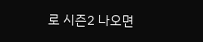로 시즌2 나오면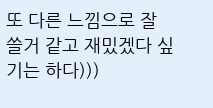또 다른 느낌으로 잘 쓸거 같고 재밌겠다 싶기는 하다)))